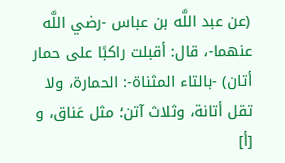(عن عبد اللَّه بن عباس -رضي اللَّه عنهما-، قال: أقبلت راكبًا على حمار أتان) -بالتاء المثناة-: الحمارة، ولا تقل أتانة، وثلاث آتن؛ مثل عَناق، و [أ]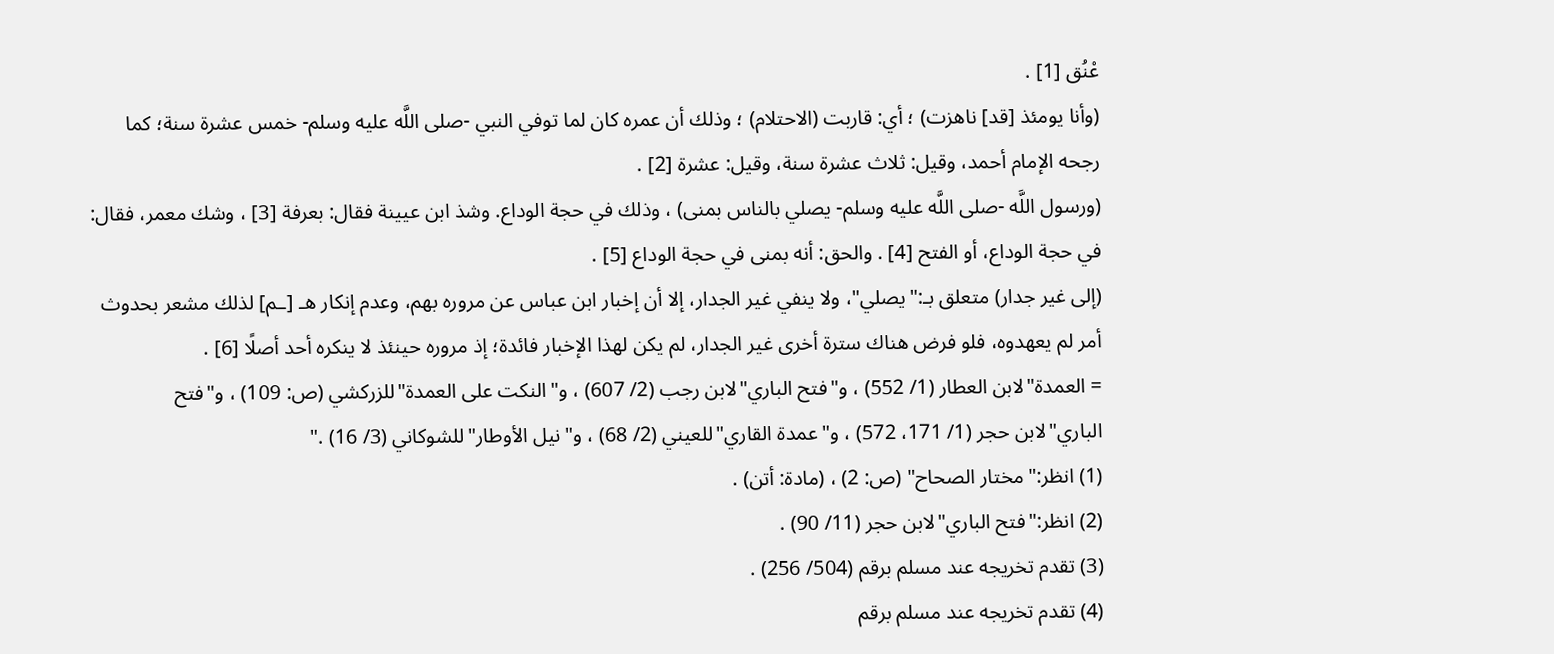عْنُق [1] .
(وأنا يومئذ [قد] ناهزت) ؛ أي: قاربت (الاحتلام) ؛ وذلك أن عمره كان لما توفي النبي -صلى اللَّه عليه وسلم- خمس عشرة سنة؛ كما رجحه الإمام أحمد، وقيل: ثلاث عشرة سنة، وقيل: عشرة [2] .
(ورسول اللَّه -صلى اللَّه عليه وسلم- يصلي بالناس بمنى) ، وذلك في حجة الوداع. وشذ ابن عيينة فقال: بعرفة [3] ، وشك معمر، فقال: في حجة الوداع، أو الفتح [4] . والحق: أنه بمنى في حجة الوداع [5] .
(إلى غير جدار) متعلق بـ:"يصلي"، ولا ينفي غير الجدار، إلا أن إخبار ابن عباس عن مروره بهم، وعدم إنكار هـ [ـم] لذلك مشعر بحدوث أمر لم يعهدوه، فلو فرض هناك سترة أخرى غير الجدار، لم يكن لهذا الإخبار فائدة؛ إذ مروره حينئذ لا ينكره أحد أصلًا [6] .
= العمدة"لابن العطار (1/ 552) ، و"فتح الباري"لابن رجب (2/ 607) ، و"النكت على العمدة"للزركشي (ص: 109) ، و"فتح الباري"لابن حجر (1/ 171، 572) ، و"عمدة القاري"للعيني (2/ 68) ، و"نيل الأوطار"للشوكاني (3/ 16) ."
(1) انظر:"مختار الصحاح" (ص: 2) ، (مادة: أتن) .
(2) انظر:"فتح الباري"لابن حجر (11/ 90) .
(3) تقدم تخريجه عند مسلم برقم (504/ 256) .
(4) تقدم تخريجه عند مسلم برقم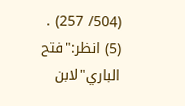(504/ 257) .
(5) انظر:"فتح الباري"لابن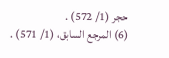حجر (1/ 572) .
(6) المرجع السابق، (1/ 571) .